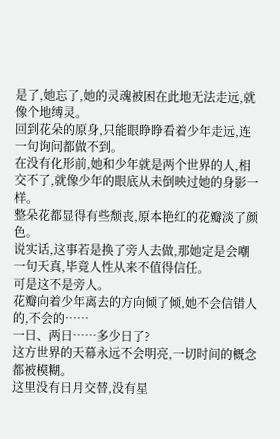是了,她忘了,她的灵魂被困在此地无法走远,就像个地缚灵。
回到花朵的原身,只能眼睁睁看着少年走远,连一句询问都做不到。
在没有化形前,她和少年就是两个世界的人,相交不了,就像少年的眼底从未倒映过她的身影一样。
整朵花都显得有些颓丧,原本艳红的花瓣淡了颜色。
说实话,这事若是换了旁人去做,那她定是会嘲一句天真,毕竟人性从来不值得信任。
可是这不是旁人。
花瓣向着少年离去的方向倾了倾,她不会信错人的,不会的……
一日、两日……多少日了?
这方世界的天幕永远不会明亮,一切时间的概念都被模糊。
这里没有日月交替,没有星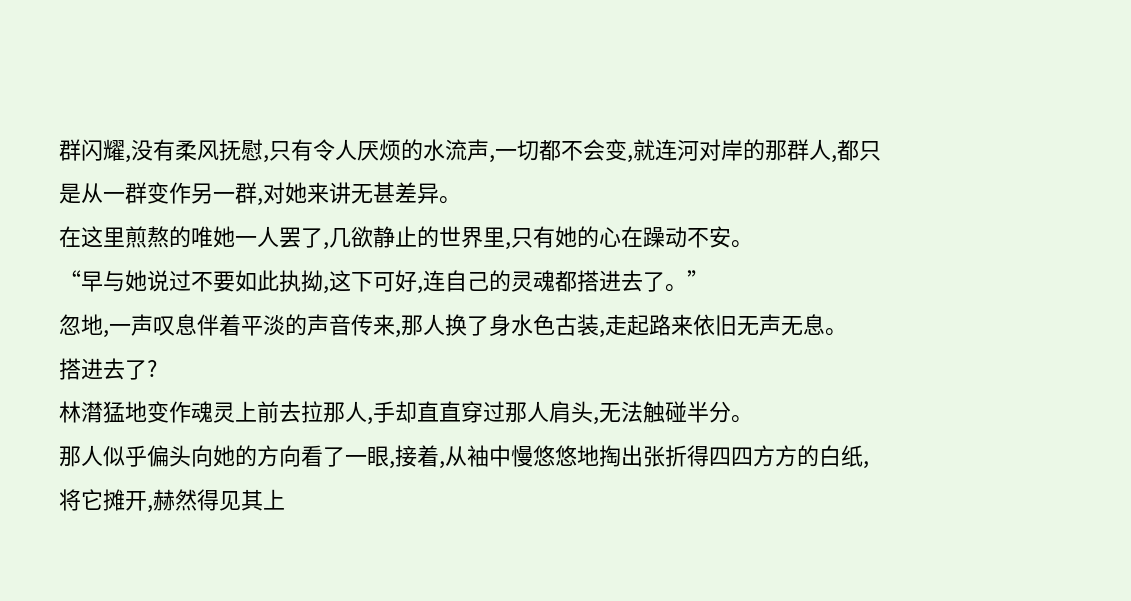群闪耀,没有柔风抚慰,只有令人厌烦的水流声,一切都不会变,就连河对岸的那群人,都只是从一群变作另一群,对她来讲无甚差异。
在这里煎熬的唯她一人罢了,几欲静止的世界里,只有她的心在躁动不安。
“早与她说过不要如此执拗,这下可好,连自己的灵魂都搭进去了。”
忽地,一声叹息伴着平淡的声音传来,那人换了身水色古装,走起路来依旧无声无息。
搭进去了?
林潸猛地变作魂灵上前去拉那人,手却直直穿过那人肩头,无法触碰半分。
那人似乎偏头向她的方向看了一眼,接着,从袖中慢悠悠地掏出张折得四四方方的白纸,将它摊开,赫然得见其上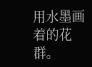用水墨画着的花群。